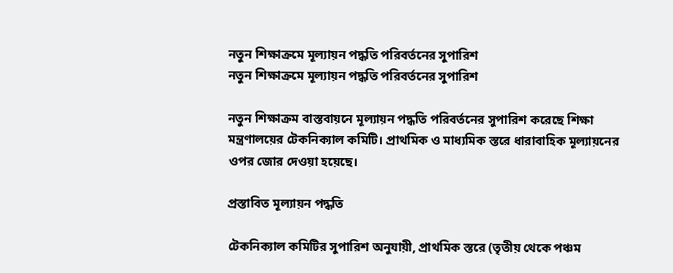নতুন শিক্ষাক্রমে মূল্যায়ন পদ্ধতি পরিবর্তনের সুপারিশ
নতুন শিক্ষাক্রমে মূল্যায়ন পদ্ধতি পরিবর্তনের সুপারিশ

নতুন শিক্ষাক্রম বাস্তবায়নে মূল্যায়ন পদ্ধতি পরিবর্তনের সুপারিশ করেছে শিক্ষা মন্ত্রণালয়ের টেকনিক্যাল কমিটি। প্রাথমিক ও মাধ্যমিক স্তরে ধারাবাহিক মূল্যায়নের ওপর জোর দেওয়া হয়েছে।

প্রস্তাবিত মূল্যায়ন পদ্ধতি

টেকনিক্যাল কমিটির সুপারিশ অনুযায়ী, প্রাথমিক স্তরে (তৃতীয় থেকে পঞ্চম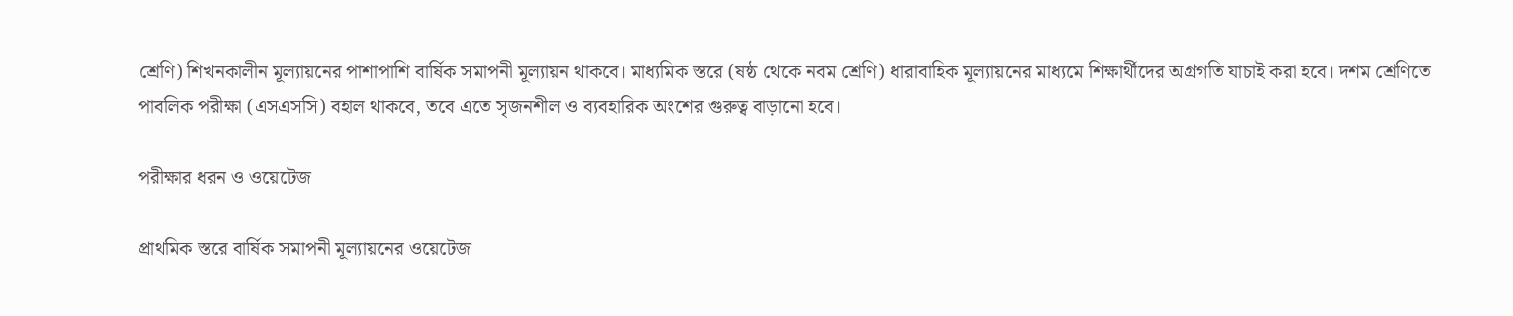শ্রেণি) শিখনকালীন মূল্যায়নের পাশাপাশি বার্ষিক সমাপনী মূল্যায়ন থাকবে। মাধ্যমিক স্তরে (ষষ্ঠ থেকে নবম শ্রেণি) ধারাবাহিক মূল্যায়নের মাধ্যমে শিক্ষার্থীদের অগ্রগতি যাচাই করা হবে। দশম শ্রেণিতে পাবলিক পরীক্ষা (এসএসসি) বহাল থাকবে, তবে এতে সৃজনশীল ও ব্যবহারিক অংশের গুরুত্ব বাড়ানো হবে।

পরীক্ষার ধরন ও ওয়েটেজ

প্রাথমিক স্তরে বার্ষিক সমাপনী মূল্যায়নের ওয়েটেজ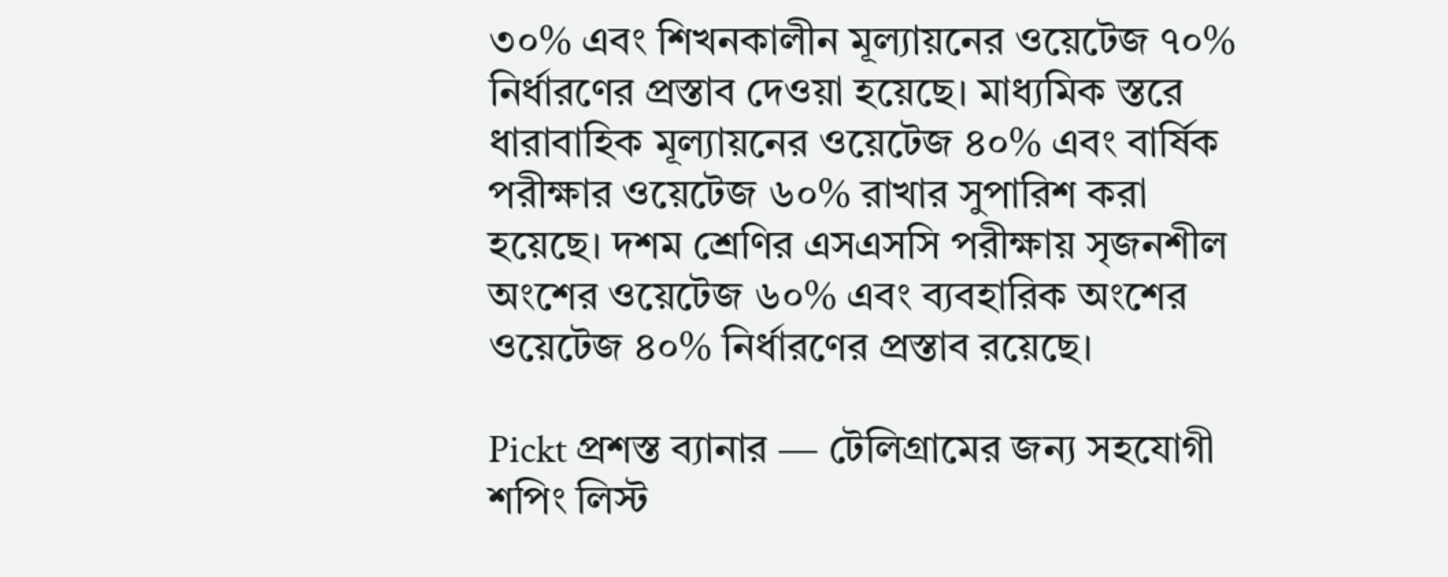৩০% এবং শিখনকালীন মূল্যায়নের ওয়েটেজ ৭০% নির্ধারণের প্রস্তাব দেওয়া হয়েছে। মাধ্যমিক স্তরে ধারাবাহিক মূল্যায়নের ওয়েটেজ ৪০% এবং বার্ষিক পরীক্ষার ওয়েটেজ ৬০% রাখার সুপারিশ করা হয়েছে। দশম শ্রেণির এসএসসি পরীক্ষায় সৃজনশীল অংশের ওয়েটেজ ৬০% এবং ব্যবহারিক অংশের ওয়েটেজ ৪০% নির্ধারণের প্রস্তাব রয়েছে।

Pickt প্রশস্ত ব্যানার — টেলিগ্রামের জন্য সহযোগী শপিং লিস্ট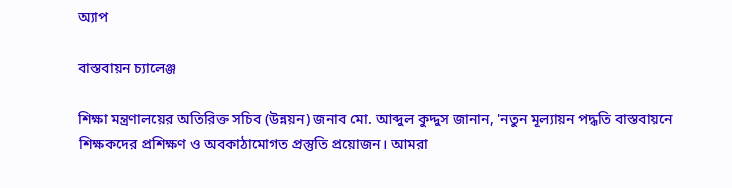অ্যাপ

বাস্তবায়ন চ্যালেঞ্জ

শিক্ষা মন্ত্রণালয়ের অতিরিক্ত সচিব (উন্নয়ন) জনাব মো. আব্দুল কুদ্দুস জানান, 'নতুন মূল্যায়ন পদ্ধতি বাস্তবায়নে শিক্ষকদের প্রশিক্ষণ ও অবকাঠামোগত প্রস্তুতি প্রয়োজন। আমরা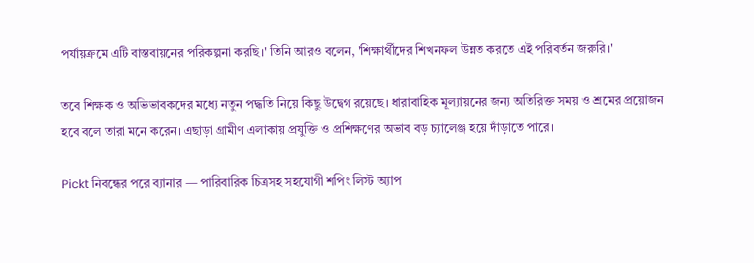পর্যায়ক্রমে এটি বাস্তবায়নের পরিকল্পনা করছি।' তিনি আরও বলেন, 'শিক্ষার্থীদের শিখনফল উন্নত করতে এই পরিবর্তন জরুরি।'

তবে শিক্ষক ও অভিভাবকদের মধ্যে নতুন পদ্ধতি নিয়ে কিছু উদ্বেগ রয়েছে। ধারাবাহিক মূল্যায়নের জন্য অতিরিক্ত সময় ও শ্রমের প্রয়োজন হবে বলে তারা মনে করেন। এছাড়া গ্রামীণ এলাকায় প্রযুক্তি ও প্রশিক্ষণের অভাব বড় চ্যালেঞ্জ হয়ে দাঁড়াতে পারে।

Pickt নিবন্ধের পরে ব্যানার — পারিবারিক চিত্রসহ সহযোগী শপিং লিস্ট অ্যাপ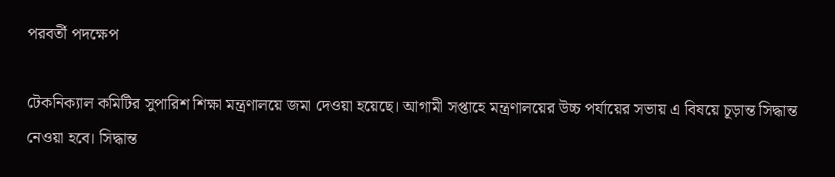পরবর্তী পদক্ষেপ

টেকনিক্যাল কমিটির সুপারিশ শিক্ষা মন্ত্রণালয়ে জমা দেওয়া হয়েছে। আগামী সপ্তাহে মন্ত্রণালয়ের উচ্চ পর্যায়ের সভায় এ বিষয়ে চূড়ান্ত সিদ্ধান্ত নেওয়া হবে। সিদ্ধান্ত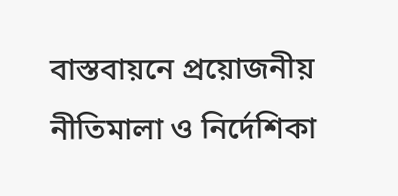বাস্তবায়নে প্রয়োজনীয় নীতিমালা ও নির্দেশিকা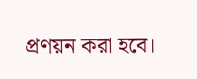প্রণয়ন করা হবে।